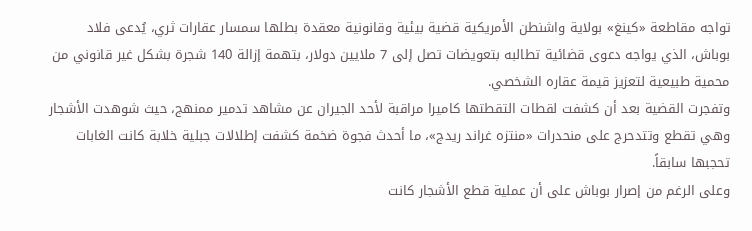تواجه مقاطعة «كينغ» بولاية واشنطن الأمريكية قضية بيئية وقانونية معقدة بطلها سمسار عقارات ثري، يُدعى فلاد بوباش، الذي يواجه دعوى قضائية تطالبه بتعويضات تصل إلى 7 ملايين دولار، بتهمة إزالة 140 شجرة بشكل غير قانوني من محمية طبيعية لتعزيز قيمة عقاره الشخصي.
وتفجرت القضية بعد أن كشفت لقطات التقطتها كاميرا مراقبة لأحد الجيران عن مشاهد تدمير ممنهج، حيث شوهدت الأشجار وهي تقطع وتتدحرج على منحدرات «منتزه غراند ريدج»، ما أحدث فجوة ضخمة كشفت إطلالات جبلية خلابة كانت الغابات تحجبها سابقاً.
وعلى الرغم من إصرار بوباش على أن عملية قطع الأشجار كانت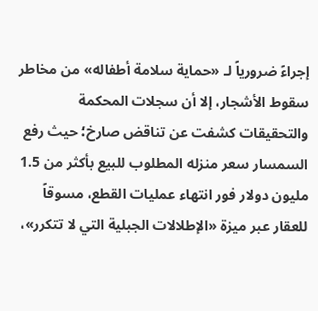إجراءً ضرورياً لـ «حماية سلامة أطفاله» من مخاطر سقوط الأشجار، إلا أن سجلات المحكمة والتحقيقات كشفت عن تناقض صارخ؛ حيث رفع السمسار سعر منزله المطلوب للبيع بأكثر من 1.5 مليون دولار فور انتهاء عمليات القطع، مسوقاً للعقار عبر ميزة «الإطلالات الجبلية التي لا تتكرر»،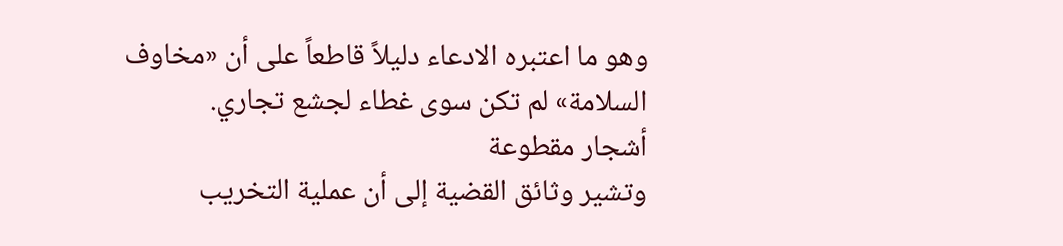وهو ما اعتبره الادعاء دليلاً قاطعاً على أن «مخاوف السلامة» لم تكن سوى غطاء لجشع تجاري.
أشجار مقطوعة
وتشير وثائق القضية إلى أن عملية التخريب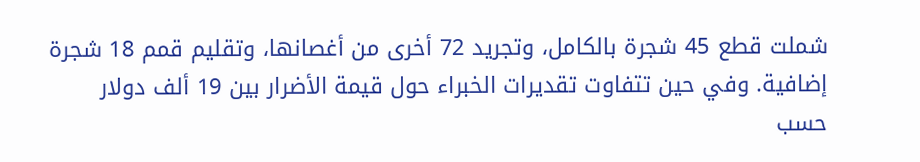شملت قطع 45 شجرة بالكامل، وتجريد 72 أخرى من أغصانها، وتقليم قمم 18 شجرة إضافية. وفي حين تتفاوت تقديرات الخبراء حول قيمة الأضرار بين 19 ألف دولار حسب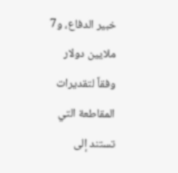خبير الدفاع، و7 ملايين دولار وفقاً لتقديرات المقاطعة التي تستند إلى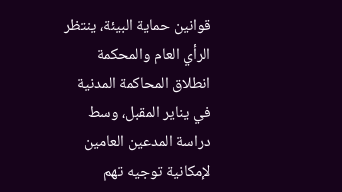قوانين حماية البيئة، ينتظر الرأي العام والمحكمة انطلاق المحاكمة المدنية في يناير المقبل، وسط دراسة المدعين العامين لإمكانية توجيه تهم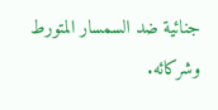جنائية ضد السمسار المتورط وشركائه.